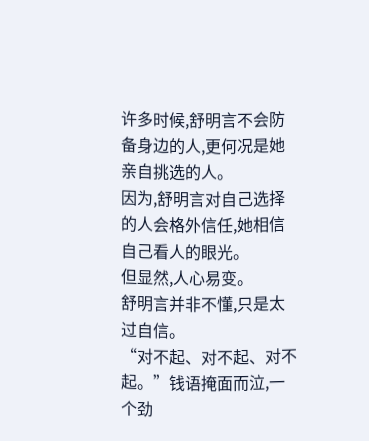许多时候,舒明言不会防备身边的人,更何况是她亲自挑选的人。
因为,舒明言对自己选择的人会格外信任,她相信自己看人的眼光。
但显然,人心易变。
舒明言并非不懂,只是太过自信。
“对不起、对不起、对不起。”钱语掩面而泣,一个劲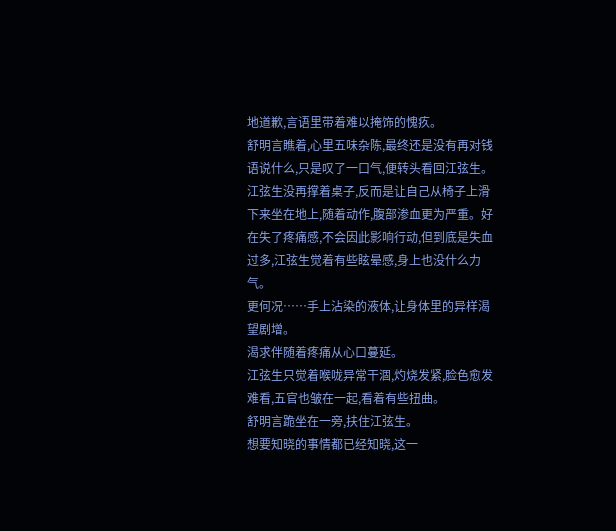地道歉,言语里带着难以掩饰的愧疚。
舒明言瞧着,心里五味杂陈,最终还是没有再对钱语说什么,只是叹了一口气,便转头看回江弦生。
江弦生没再撑着桌子,反而是让自己从椅子上滑下来坐在地上,随着动作,腹部渗血更为严重。好在失了疼痛感,不会因此影响行动,但到底是失血过多,江弦生觉着有些眩晕感,身上也没什么力气。
更何况……手上沾染的液体,让身体里的异样渴望剧增。
渴求伴随着疼痛从心口蔓延。
江弦生只觉着喉咙异常干涸,灼烧发紧,脸色愈发难看,五官也皱在一起,看着有些扭曲。
舒明言跪坐在一旁,扶住江弦生。
想要知晓的事情都已经知晓,这一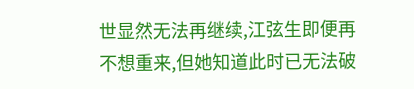世显然无法再继续,江弦生即便再不想重来,但她知道此时已无法破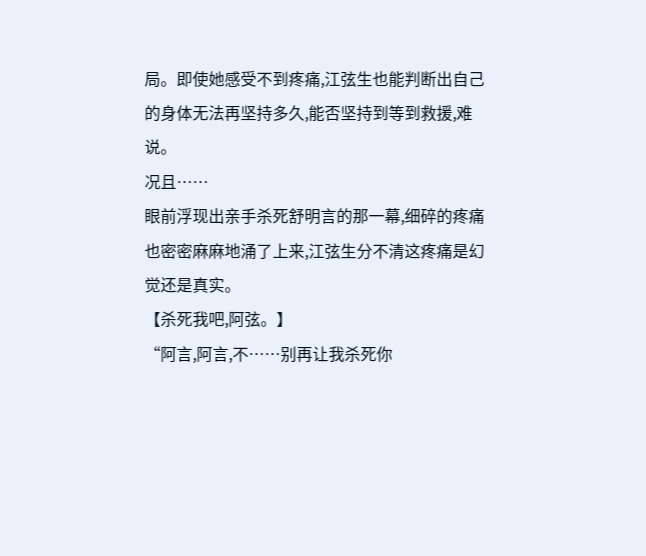局。即使她感受不到疼痛,江弦生也能判断出自己的身体无法再坚持多久,能否坚持到等到救援,难说。
况且……
眼前浮现出亲手杀死舒明言的那一幕,细碎的疼痛也密密麻麻地涌了上来,江弦生分不清这疼痛是幻觉还是真实。
【杀死我吧,阿弦。】
“阿言,阿言,不……别再让我杀死你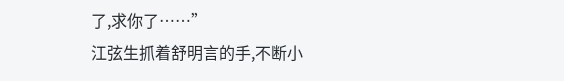了,求你了……”
江弦生抓着舒明言的手,不断小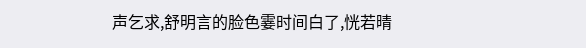声乞求,舒明言的脸色霎时间白了,恍若晴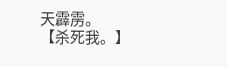天霹雳。
【杀死我。】